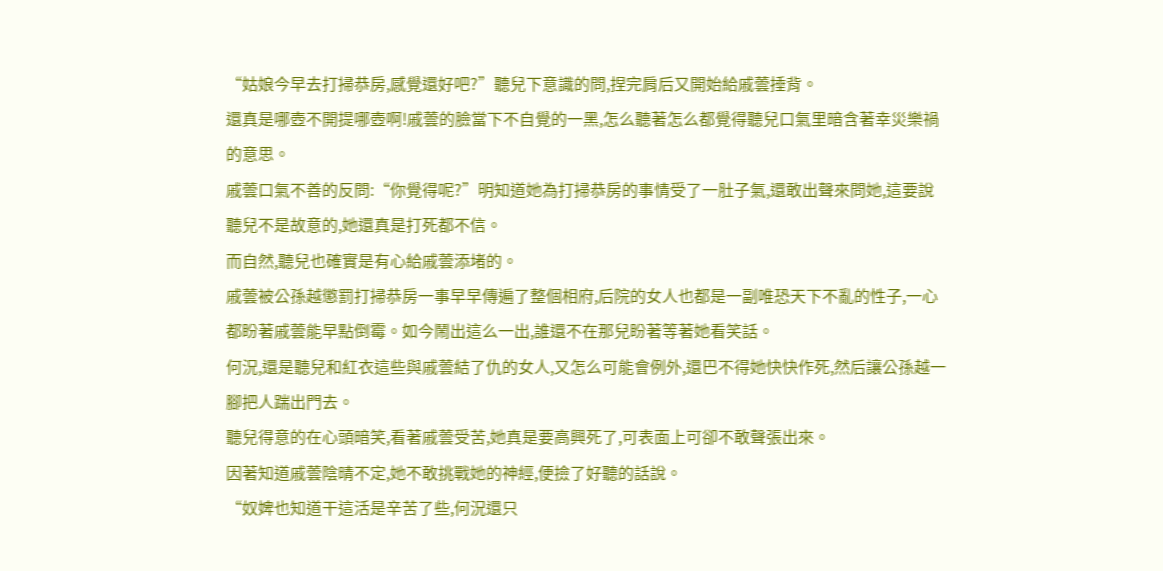“姑娘今早去打掃恭房,感覺還好吧?”聽兒下意識的問,捏完肩后又開始給戚蕓捶背。
還真是哪壺不開提哪壺啊!戚蕓的臉當下不自覺的一黑,怎么聽著怎么都覺得聽兒口氣里暗含著幸災樂禍的意思。
戚蕓口氣不善的反問:“你覺得呢?”明知道她為打掃恭房的事情受了一肚子氣,還敢出聲來問她,這要說聽兒不是故意的,她還真是打死都不信。
而自然,聽兒也確實是有心給戚蕓添堵的。
戚蕓被公孫越懲罰打掃恭房一事早早傳遍了整個相府,后院的女人也都是一副唯恐天下不亂的性子,一心都盼著戚蕓能早點倒霉。如今鬧出這么一出,誰還不在那兒盼著等著她看笑話。
何況,還是聽兒和紅衣這些與戚蕓結了仇的女人,又怎么可能會例外,還巴不得她快快作死,然后讓公孫越一腳把人踹出門去。
聽兒得意的在心頭暗笑,看著戚蕓受苦,她真是要高興死了,可表面上可卻不敢聲張出來。
因著知道戚蕓陰晴不定,她不敢挑戰她的神經,便撿了好聽的話說。
“奴婢也知道干這活是辛苦了些,何況還只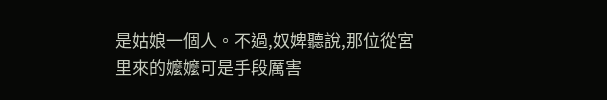是姑娘一個人。不過,奴婢聽說,那位從宮里來的嬤嬤可是手段厲害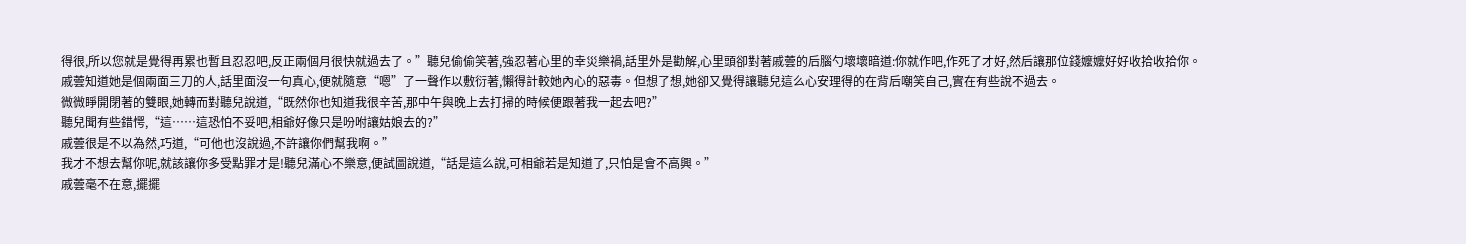得很,所以您就是覺得再累也暫且忍忍吧,反正兩個月很快就過去了。”聽兒偷偷笑著,強忍著心里的幸災樂禍,話里外是勸解,心里頭卻對著戚蕓的后腦勺壞壞暗道:你就作吧,作死了才好,然后讓那位錢嬤嬤好好收拾收拾你。
戚蕓知道她是個兩面三刀的人,話里面沒一句真心,便就隨意“嗯”了一聲作以敷衍著,懶得計較她內心的惡毒。但想了想,她卻又覺得讓聽兒這么心安理得的在背后嘲笑自己,實在有些說不過去。
微微睜開閉著的雙眼,她轉而對聽兒說道,“既然你也知道我很辛苦,那中午與晚上去打掃的時候便跟著我一起去吧?”
聽兒聞有些錯愕,“這……這恐怕不妥吧,相爺好像只是吩咐讓姑娘去的?”
戚蕓很是不以為然,巧道,“可他也沒說過,不許讓你們幫我啊。”
我才不想去幫你呢,就該讓你多受點罪才是!聽兒滿心不樂意,便試圖說道,“話是這么說,可相爺若是知道了,只怕是會不高興。”
戚蕓毫不在意,擺擺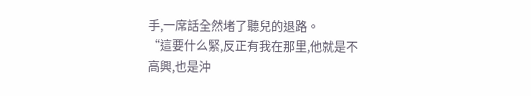手,一席話全然堵了聽兒的退路。
“這要什么緊,反正有我在那里,他就是不高興,也是沖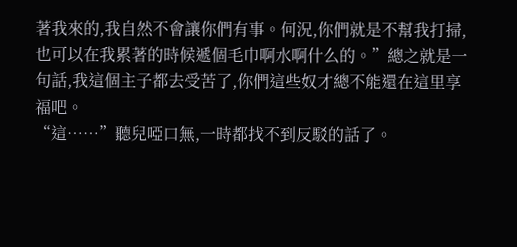著我來的,我自然不會讓你們有事。何況,你們就是不幫我打掃,也可以在我累著的時候遞個毛巾啊水啊什么的。”總之就是一句話,我這個主子都去受苦了,你們這些奴才總不能還在這里享福吧。
“這……”聽兒啞口無,一時都找不到反駁的話了。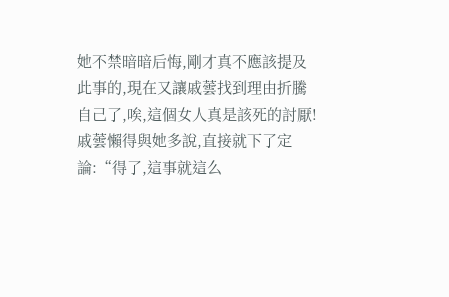她不禁暗暗后悔,剛才真不應該提及此事的,現在又讓戚蕓找到理由折騰自己了,唉,這個女人真是該死的討厭!
戚蕓懶得與她多說,直接就下了定論:“得了,這事就這么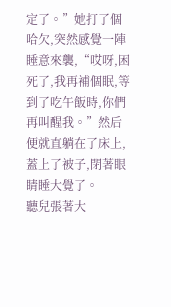定了。”她打了個哈欠,突然感覺一陣睡意來襲,“哎呀,困死了,我再補個眠,等到了吃午飯時,你們再叫醒我。”然后便就直躺在了床上,蓋上了被子,閉著眼睛睡大覺了。
聽兒張著大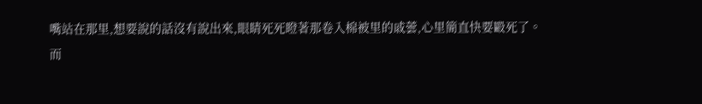嘴站在那里,想要說的話沒有說出來,眼睛死死瞪著那卷入棉被里的戚蕓,心里簡直快要毆死了。
而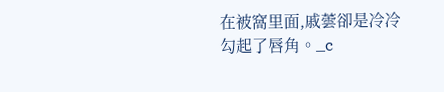在被窩里面,戚蕓卻是冷冷勾起了唇角。_c